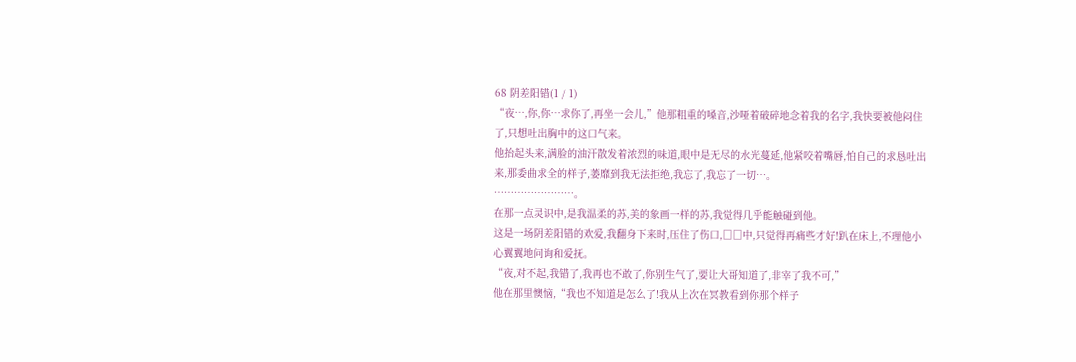68 阴差阳错(1 / 1)
“夜…,你,你…求你了,再坐一会儿,”他那粗重的嗓音,沙哑着破碎地念着我的名字,我快要被他闷住了,只想吐出胸中的这口气来。
他抬起头来,满脸的油汗散发着浓烈的味道,眼中是无尽的水光蔓延,他紧咬着嘴唇,怕自己的求恳吐出来,那委曲求全的样子,萎靡到我无法拒绝,我忘了,我忘了一切…。
……………………。
在那一点灵识中,是我温柔的苏,美的象画一样的苏,我觉得几乎能触碰到他。
这是一场阴差阳错的欢爱,我翻身下来时,压住了伤口,□□中,只觉得再痛些才好!趴在床上,不理他小心翼翼地问询和爱抚。
“夜,对不起,我错了,我再也不敢了,你别生气了,要让大哥知道了,非宰了我不可,”
他在那里懊恼,“我也不知道是怎么了!我从上次在冥教看到你那个样子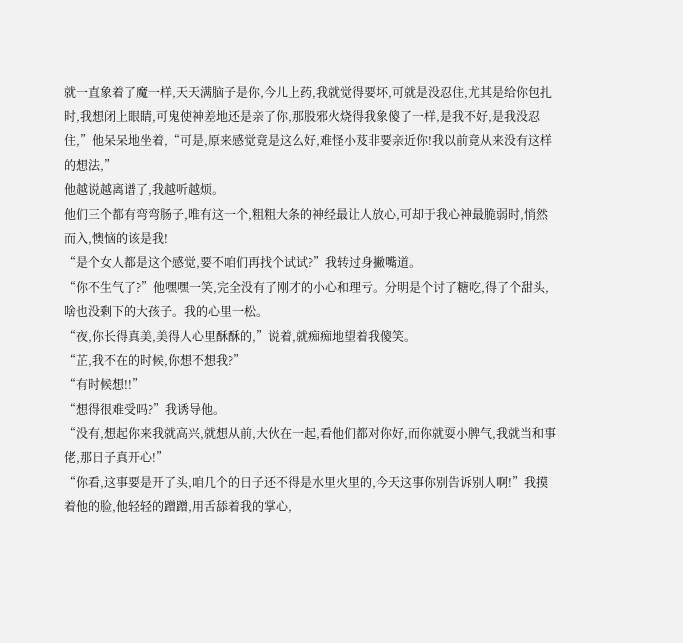就一直象着了魔一样,天天满脑子是你,今儿上药,我就觉得要坏,可就是没忍住,尤其是给你包扎时,我想闭上眼睛,可鬼使神差地还是亲了你,那股邪火烧得我象傻了一样,是我不好,是我没忍住,”他呆呆地坐着,“可是,原来感觉竟是这么好,难怪小芨非要亲近你!我以前竟从来没有这样的想法,”
他越说越离谱了,我越听越烦。
他们三个都有弯弯肠子,唯有这一个,粗粗大条的神经最让人放心,可却于我心神最脆弱时,悄然而入,懊恼的该是我!
“是个女人都是这个感觉,要不咱们再找个试试?”我转过身撇嘴道。
“你不生气了?”他嘿嘿一笑,完全没有了刚才的小心和理亏。分明是个讨了糖吃,得了个甜头,啥也没剩下的大孩子。我的心里一松。
“夜,你长得真美,美得人心里酥酥的,”说着,就痴痴地望着我傻笑。
“芷,我不在的时候,你想不想我?”
“有时候想!!”
“想得很难受吗?”我诱导他。
“没有,想起你来我就高兴,就想从前,大伙在一起,看他们都对你好,而你就耍小脾气,我就当和事佬,那日子真开心!”
“你看,这事要是开了头,咱几个的日子还不得是水里火里的,今天这事你别告诉别人啊!”我摸着他的脸,他轻轻的蹭蹭,用舌舔着我的掌心,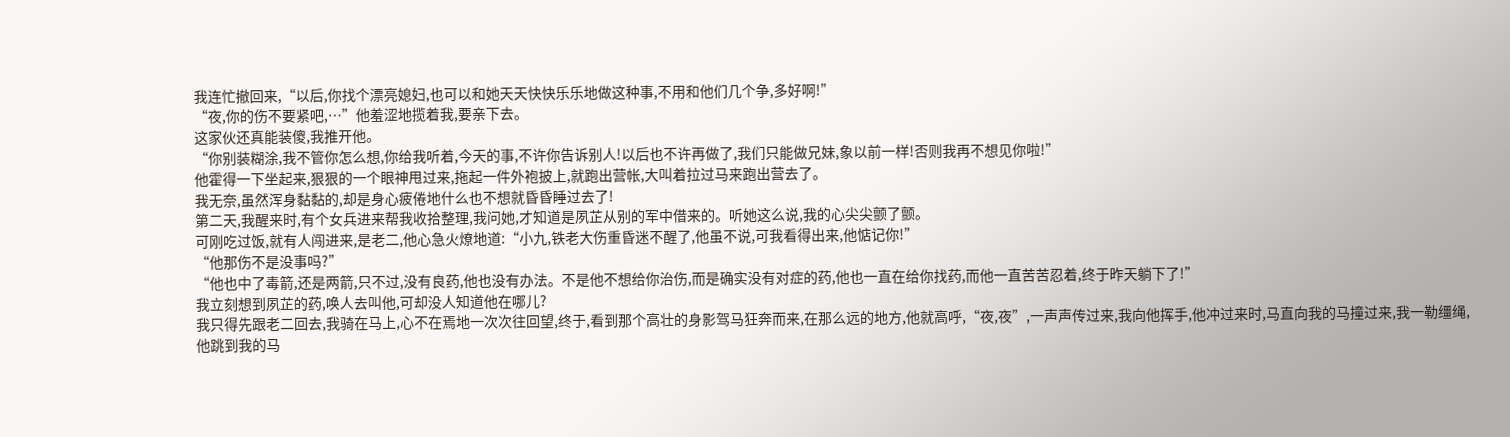我连忙撤回来,“以后,你找个漂亮媳妇,也可以和她天天快快乐乐地做这种事,不用和他们几个争,多好啊!”
“夜,你的伤不要紧吧,…”他羞涩地揽着我,要亲下去。
这家伙还真能装傻,我推开他。
“你别装糊涂,我不管你怎么想,你给我听着,今天的事,不许你告诉别人!以后也不许再做了,我们只能做兄妹,象以前一样!否则我再不想见你啦!”
他霍得一下坐起来,狠狠的一个眼神甩过来,拖起一件外袍披上,就跑出营帐,大叫着拉过马来跑出营去了。
我无奈,虽然浑身黏黏的,却是身心疲倦地什么也不想就昏昏睡过去了!
第二天,我醒来时,有个女兵进来帮我收拾整理,我问她,才知道是夙芷从别的军中借来的。听她这么说,我的心尖尖颤了颤。
可刚吃过饭,就有人闯进来,是老二,他心急火燎地道:“小九,铁老大伤重昏迷不醒了,他虽不说,可我看得出来,他惦记你!”
“他那伤不是没事吗?”
“他也中了毒箭,还是两箭,只不过,没有良药,他也没有办法。不是他不想给你治伤,而是确实没有对症的药,他也一直在给你找药,而他一直苦苦忍着,终于昨天躺下了!”
我立刻想到夙芷的药,唤人去叫他,可却没人知道他在哪儿?
我只得先跟老二回去,我骑在马上,心不在焉地一次次往回望,终于,看到那个高壮的身影驾马狂奔而来,在那么远的地方,他就高呼,“夜,夜”,一声声传过来,我向他挥手,他冲过来时,马直向我的马撞过来,我一勒缰绳,他跳到我的马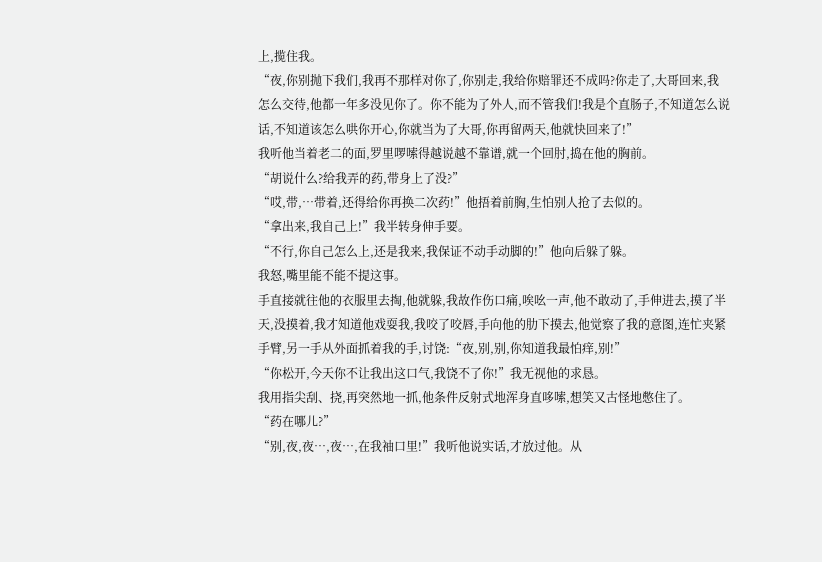上,揽住我。
“夜,你别抛下我们,我再不那样对你了,你别走,我给你赔罪还不成吗?你走了,大哥回来,我怎么交待,他都一年多没见你了。你不能为了外人,而不管我们!我是个直肠子,不知道怎么说话,不知道该怎么哄你开心,你就当为了大哥,你再留两天,他就快回来了!”
我听他当着老二的面,罗里啰嗦得越说越不靠谱,就一个回肘,捣在他的胸前。
“胡说什么?给我弄的药,带身上了没?”
“哎,带,…带着,还得给你再换二次药!”他捂着前胸,生怕别人抢了去似的。
“拿出来,我自己上!”我半转身伸手要。
“不行,你自己怎么上,还是我来,我保证不动手动脚的!”他向后躲了躲。
我怒,嘴里能不能不提这事。
手直接就往他的衣服里去掏,他就躲,我故作伤口痛,唉吆一声,他不敢动了,手伸进去,摸了半天,没摸着,我才知道他戏耍我,我咬了咬唇,手向他的肋下摸去,他觉察了我的意图,连忙夹紧手臂,另一手从外面抓着我的手,讨饶:“夜,别,别,你知道我最怕痒,别!”
“你松开,今天你不让我出这口气,我饶不了你!”我无视他的求恳。
我用指尖刮、挠,再突然地一抓,他条件反射式地浑身直哆嗦,想笑又古怪地憋住了。
“药在哪儿?”
“别,夜,夜…,夜…,在我袖口里!”我听他说实话,才放过他。从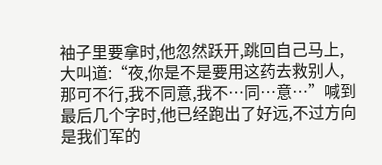袖子里要拿时,他忽然跃开,跳回自己马上,大叫道:“夜,你是不是要用这药去救别人,那可不行,我不同意,我不…同…意…”喊到最后几个字时,他已经跑出了好远,不过方向是我们军的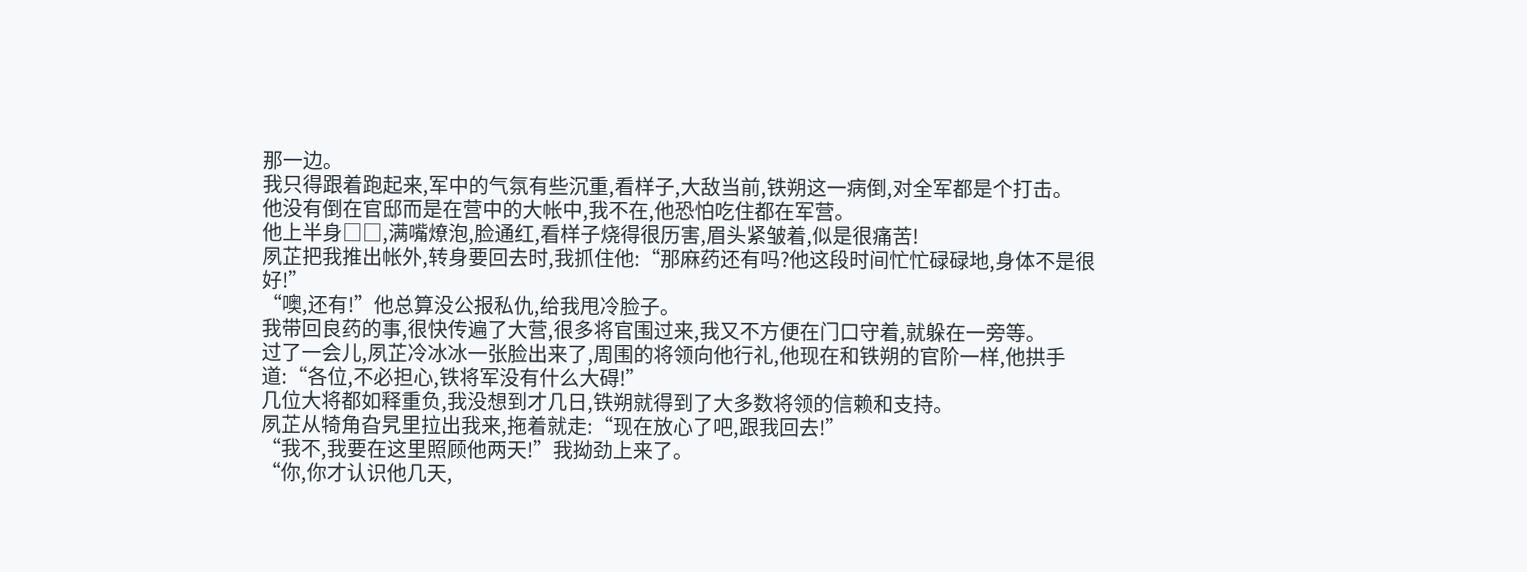那一边。
我只得跟着跑起来,军中的气氛有些沉重,看样子,大敌当前,铁朔这一病倒,对全军都是个打击。
他没有倒在官邸而是在营中的大帐中,我不在,他恐怕吃住都在军营。
他上半身□□,满嘴燎泡,脸通红,看样子烧得很历害,眉头紧皱着,似是很痛苦!
夙芷把我推出帐外,转身要回去时,我抓住他:“那麻药还有吗?他这段时间忙忙碌碌地,身体不是很好!”
“噢,还有!”他总算没公报私仇,给我甩冷脸子。
我带回良药的事,很快传遍了大营,很多将官围过来,我又不方便在门口守着,就躲在一旁等。
过了一会儿,夙芷冷冰冰一张脸出来了,周围的将领向他行礼,他现在和铁朔的官阶一样,他拱手道:“各位,不必担心,铁将军没有什么大碍!”
几位大将都如释重负,我没想到才几日,铁朔就得到了大多数将领的信赖和支持。
夙芷从犄角旮旯里拉出我来,拖着就走:“现在放心了吧,跟我回去!”
“我不,我要在这里照顾他两天!”我拗劲上来了。
“你,你才认识他几天,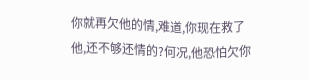你就再欠他的情,难道,你现在救了他,还不够还情的?何况,他恐怕欠你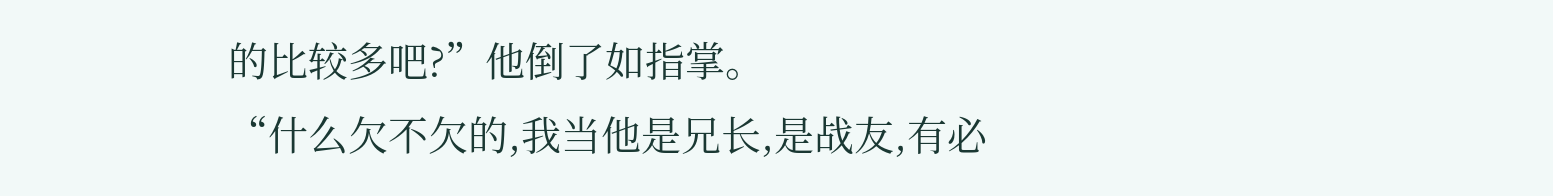的比较多吧?”他倒了如指掌。
“什么欠不欠的,我当他是兄长,是战友,有必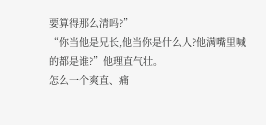要算得那么清吗?”
“你当他是兄长,他当你是什么人?他满嘴里喊的都是谁?”他理直气壮。
怎么一个爽直、痛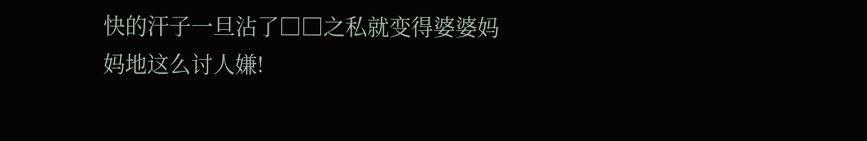快的汗子一旦沾了□□之私就变得婆婆妈妈地这么讨人嫌!